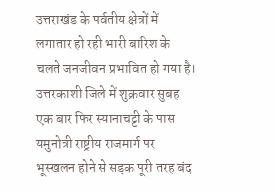उत्तराखंड के पर्वतीय क्षेत्रों में लगातार हो रही भारी बारिश के चलते जनजीवन प्रभावित हो गया है। उत्तरकाशी जिले में शुक्रवार सुबह एक बार फिर स्यानाचट्टी के पास यमुनोत्री राष्ट्रीय राजमार्ग पर भूस्खलन होने से सड़क पूरी तरह बंद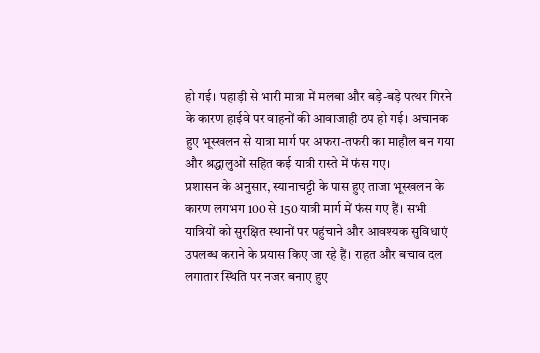हो गई। पहाड़ी से भारी मात्रा में मलबा और बड़े-बड़े पत्थर गिरने के कारण हाईवे पर वाहनों की आवाजाही ठप हो गई। अचानक हुए भूस्खलन से यात्रा मार्ग पर अफरा-तफरी का माहौल बन गया और श्रद्धालुओं सहित कई यात्री रास्ते में फंस गए।
प्रशासन के अनुसार, स्यानाचट्टी के पास हुए ताजा भूस्खलन के कारण लगभग 100 से 150 यात्री मार्ग में फंस गए हैं। सभी यात्रियों को सुरक्षित स्थानों पर पहुंचाने और आवश्यक सुविधाएं उपलब्ध कराने के प्रयास किए जा रहे हैं। राहत और बचाव दल लगातार स्थिति पर नजर बनाए हुए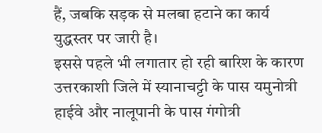हैं, जबकि सड़क से मलबा हटाने का कार्य युद्धस्तर पर जारी है।
इससे पहले भी लगातार हो रही बारिश के कारण उत्तरकाशी जिले में स्यानाचट्टी के पास यमुनोत्री हाईवे और नालूपानी के पास गंगोत्री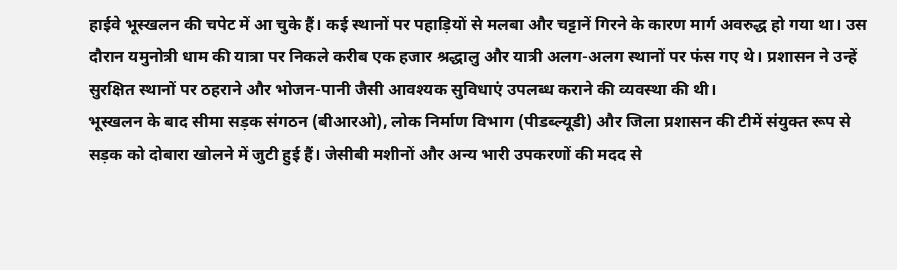हाईवे भूस्खलन की चपेट में आ चुके हैं। कई स्थानों पर पहाड़ियों से मलबा और चट्टानें गिरने के कारण मार्ग अवरुद्ध हो गया था। उस दौरान यमुनोत्री धाम की यात्रा पर निकले करीब एक हजार श्रद्धालु और यात्री अलग-अलग स्थानों पर फंस गए थे। प्रशासन ने उन्हें सुरक्षित स्थानों पर ठहराने और भोजन-पानी जैसी आवश्यक सुविधाएं उपलब्ध कराने की व्यवस्था की थी।
भूस्खलन के बाद सीमा सड़क संगठन (बीआरओ), लोक निर्माण विभाग (पीडब्ल्यूडी) और जिला प्रशासन की टीमें संयुक्त रूप से सड़क को दोबारा खोलने में जुटी हुई हैं। जेसीबी मशीनों और अन्य भारी उपकरणों की मदद से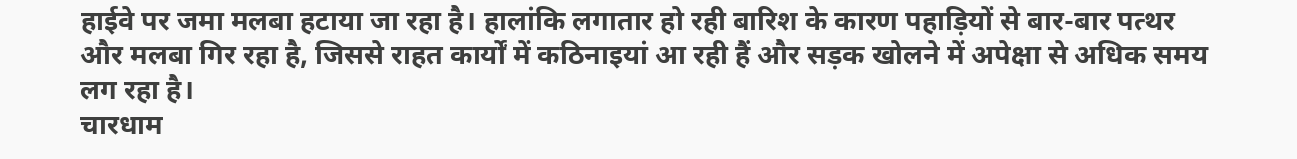हाईवे पर जमा मलबा हटाया जा रहा है। हालांकि लगातार हो रही बारिश के कारण पहाड़ियों से बार-बार पत्थर और मलबा गिर रहा है, जिससे राहत कार्यों में कठिनाइयां आ रही हैं और सड़क खोलने में अपेक्षा से अधिक समय लग रहा है।
चारधाम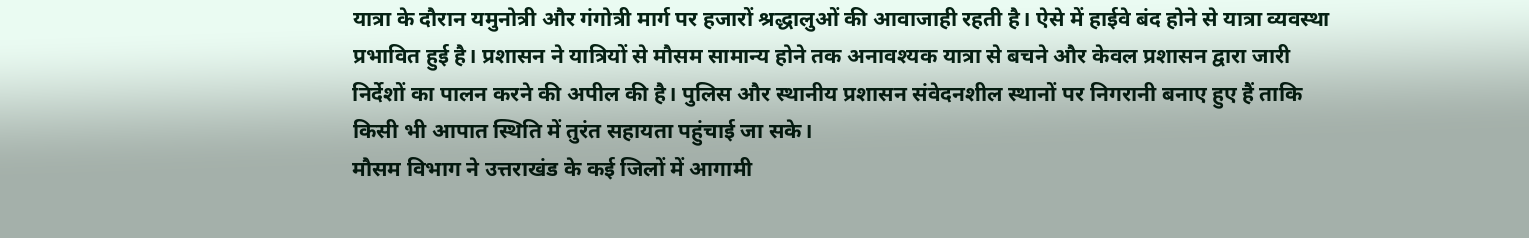यात्रा के दौरान यमुनोत्री और गंगोत्री मार्ग पर हजारों श्रद्धालुओं की आवाजाही रहती है। ऐसे में हाईवे बंद होने से यात्रा व्यवस्था प्रभावित हुई है। प्रशासन ने यात्रियों से मौसम सामान्य होने तक अनावश्यक यात्रा से बचने और केवल प्रशासन द्वारा जारी निर्देशों का पालन करने की अपील की है। पुलिस और स्थानीय प्रशासन संवेदनशील स्थानों पर निगरानी बनाए हुए हैं ताकि किसी भी आपात स्थिति में तुरंत सहायता पहुंचाई जा सके।
मौसम विभाग ने उत्तराखंड के कई जिलों में आगामी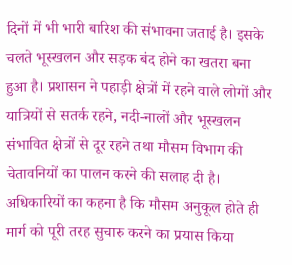दिनों में भी भारी बारिश की संभावना जताई है। इसके चलते भूस्खलन और सड़क बंद होने का खतरा बना हुआ है। प्रशासन ने पहाड़ी क्षेत्रों में रहने वाले लोगों और यात्रियों से सतर्क रहने, नदी-नालों और भूस्खलन संभावित क्षेत्रों से दूर रहने तथा मौसम विभाग की चेतावनियों का पालन करने की सलाह दी है। अधिकारियों का कहना है कि मौसम अनुकूल होते ही मार्ग को पूरी तरह सुचारु करने का प्रयास किया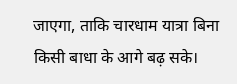जाएगा, ताकि चारधाम यात्रा बिना किसी बाधा के आगे बढ़ सके।